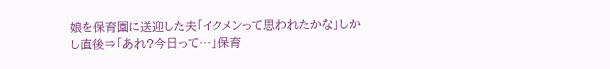娘を保育園に送迎した夫「イクメンって思われたかな」しかし直後⇒「あれ?今日って…」保育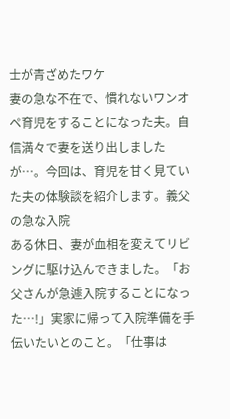士が青ざめたワケ
妻の急な不在で、慣れないワンオペ育児をすることになった夫。自信満々で妻を送り出しましたが…。今回は、育児を甘く見ていた夫の体験談を紹介します。義父の急な入院
ある休日、妻が血相を変えてリビングに駆け込んできました。「お父さんが急遽入院することになった…!」実家に帰って入院準備を手伝いたいとのこと。「仕事は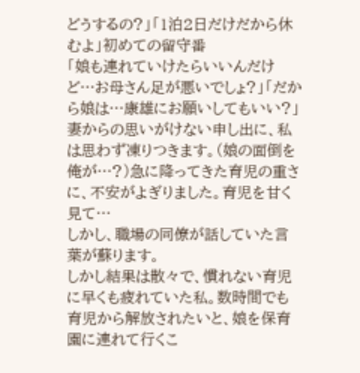どうするの?」「1泊2日だけだから休むよ」初めての留守番
「娘も連れていけたらいいんだけど…お母さん足が悪いでしょ?」「だから娘は…康雄にお願いしてもいい?」妻からの思いがけない申し出に、私は思わず凍りつきます。(娘の面倒を俺が…?)急に降ってきた育児の重さに、不安がよぎりました。育児を甘く見て…
しかし、職場の同僚が話していた言葉が蘇ります。
しかし結果は散々で、慣れない育児に早くも疲れていた私。数時間でも育児から解放されたいと、娘を保育園に連れて行くこ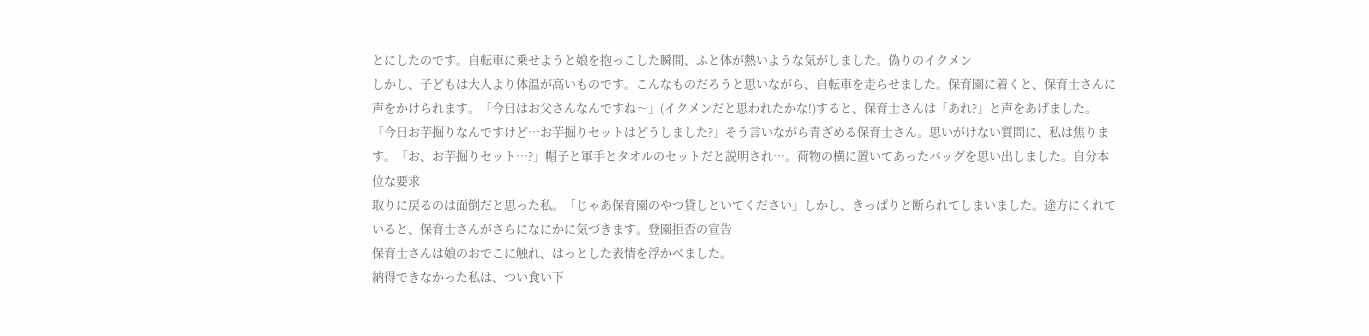とにしたのです。自転車に乗せようと娘を抱っこした瞬間、ふと体が熱いような気がしました。偽りのイクメン
しかし、子どもは大人より体温が高いものです。こんなものだろうと思いながら、自転車を走らせました。保育園に着くと、保育士さんに声をかけられます。「今日はお父さんなんですね〜」(イクメンだと思われたかな!)すると、保育士さんは「あれ?」と声をあげました。
「今日お芋掘りなんですけど…お芋掘りセットはどうしました?」そう言いながら青ざめる保育士さん。思いがけない質問に、私は焦ります。「お、お芋掘りセット…?」帽子と軍手とタオルのセットだと説明され…。荷物の横に置いてあったバッグを思い出しました。自分本位な要求
取りに戻るのは面倒だと思った私。「じゃあ保育園のやつ貸しといてください」しかし、きっぱりと断られてしまいました。途方にくれていると、保育士さんがさらになにかに気づきます。登園拒否の宣告
保育士さんは娘のおでこに触れ、はっとした表情を浮かべました。
納得できなかった私は、つい食い下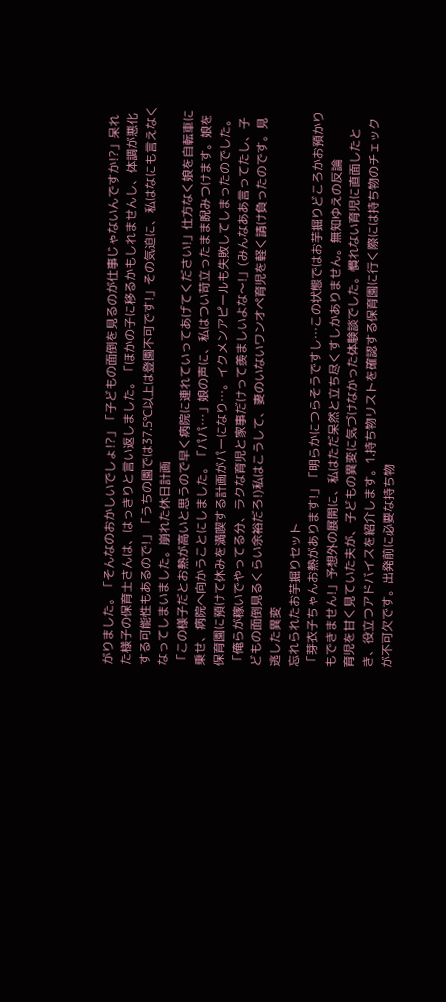がりました。「そんなのおかしいでしょ!?」「子どもの面倒を見るのが仕事じゃないんですか!?」呆れた様子の保育士さんは、はっきりと言い返しました。「ほかの子に移るかもしれませんし、体調が悪化する可能性もあるので!」「うちの園では37.5℃以上は登園不可です!」その気迫に、私はなにも言えなくなってしまいました。崩れた休日計画
「この様子だとお熱が高いと思うので早く病院に連れていってあげてください!」仕方なく娘を自転車に乗せ、病院へ向かうことにしました。「パパ…」娘の声に、私はつい苛立ったまま睨みつけます。娘を保育園に預けて休みを満喫する計画がパーになり…。イクメンアピールも失敗してしまったのでした。
「俺らが稼いでやってる分、ラクな育児と家事だけって羨ましいよな〜!」(みんなああ言ってたし、子どもの面倒見るくらい余裕だろ!)私はこうして、妻のいないワンオペ育児を軽く請け負ったのです。見逃した異変
忘れられたお芋掘りセット
「芽衣子ちゃんお熱があります!」「明らかにつらそうですし…この状態ではお芋掘りどころかお預かりもできません!」予想外の展開に、私はただ呆然と立ち尽くすしかありません。無知ゆえの反論
育児を甘く見ていた夫が、子どもの異変に気づけなかった体験談でした。慣れない育児に直面したとき、役立つアドバイスを紹介します。1.持ち物リストを確認する保育園に行く際には持ち物のチェックが不可欠です。出発前に必要な持ち物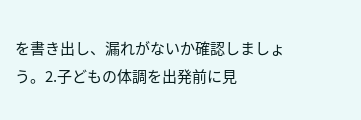を書き出し、漏れがないか確認しましょう。2.子どもの体調を出発前に見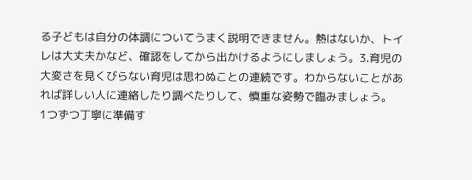る子どもは自分の体調についてうまく説明できません。熱はないか、トイレは大丈夫かなど、確認をしてから出かけるようにしましょう。3.育児の大変さを見くびらない育児は思わぬことの連続です。わからないことがあれば詳しい人に連絡したり調べたりして、慎重な姿勢で臨みましょう。
1つずつ丁寧に準備す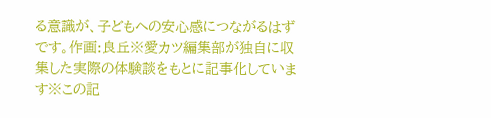る意識が、子どもへの安心感につながるはずです。作画:良丘※愛カツ編集部が独自に収集した実際の体験談をもとに記事化しています※この記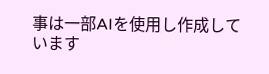事は一部AIを使用し作成しています